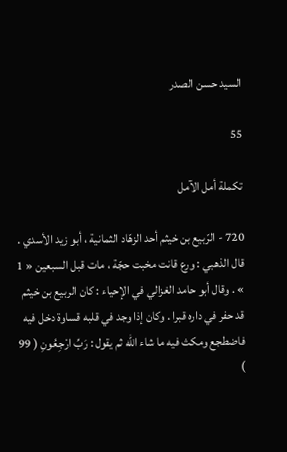السيد حسن الصدر

55

تكملة أمل الآمل

720 - الرّبيع بن خيثم أحد الزهّاد الثمانية ، أبو زيد الأسدي . قال الذهبي : ورع قانت مخبت حجّة ، مات قبل السبعين « 1 » . وقال أبو حامد الغزالي في الإحياء : كان الربيع بن خيثم قد حفر في داره قبرا . وكان إذا وجد في قلبه قساوة دخل فيه فاضطجع ومكث فيه ما شاء اللّه ثم يقول : رَبِّ ارْجِعُونِ ( 99 )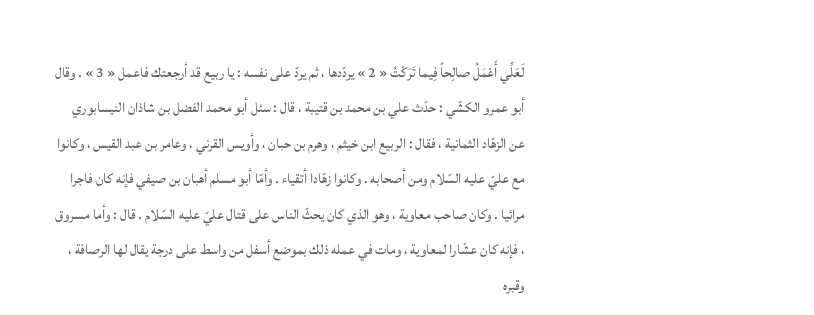لَعَلِّي أَعْمَلُ صالِحاً فِيما تَرَكْتُ « 2 » يردّدها ، ثم يردّ على نفسه : يا ربيع قد أرجعتك فاعمل « 3 » . وقال أبو عمرو الكشّي : حدّث علي بن محمد بن قتيبة ، قال : سئل أبو محمد الفضل بن شاذان النيسابوري عن الزهّاد الثمانية ، فقال : الربيع ابن خيثم ، وهرم بن حبان ، وأويس القرني ، وعامر بن عبد القيس ، وكانوا مع عليّ عليه السّلام ومن أصحابه . وكانوا زهّادا أتقياء . وأمّا أبو مسلم أهبان بن صيفي فإنه كان فاجرا مرائيا . وكان صاحب معاوية ، وهو الذي كان يحثّ الناس على قتال عليّ عليه السّلام . قال : وأما مسروق ، فإنه كان عشّارا لمعاوية ، ومات في عمله ذلك بموضع أسفل من واسط على درجة يقال لها الرصافة ، وقبره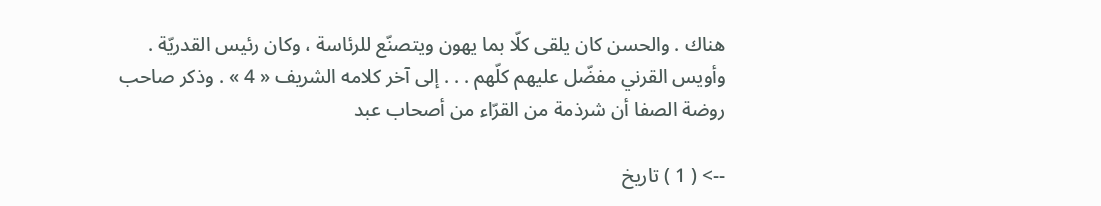هناك . والحسن كان يلقى كلّا بما يهون ويتصنّع للرئاسة ، وكان رئيس القدريّة . وأويس القرني مفضّل عليهم كلّهم . . . إلى آخر كلامه الشريف « 4 » . وذكر صاحب روضة الصفا أن شرذمة من القرّاء من أصحاب عبد

--> ( 1 ) تاريخ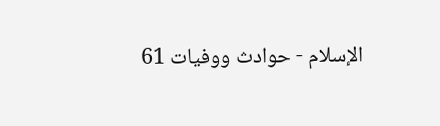الإسلام - حوادث ووفيات 61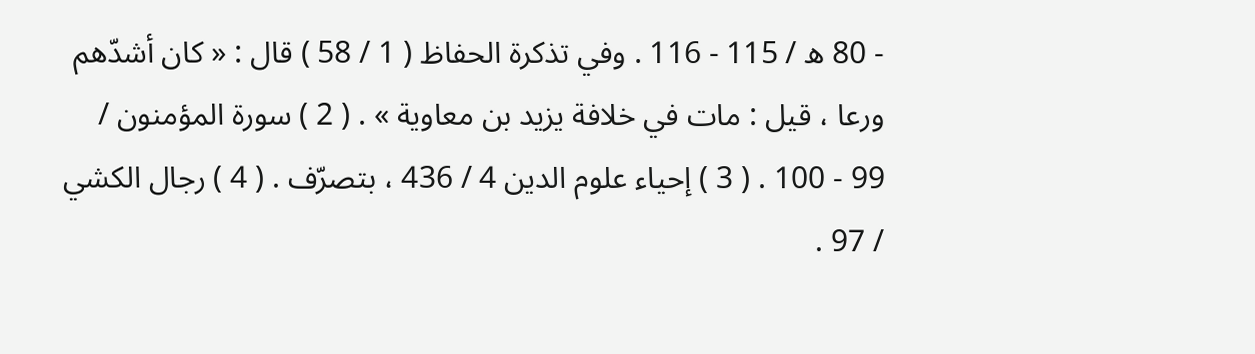- 80 ه / 115 - 116 . وفي تذكرة الحفاظ ( 1 / 58 ) قال : « كان أشدّهم ورعا ، قيل : مات في خلافة يزيد بن معاوية » . ( 2 ) سورة المؤمنون / 99 - 100 . ( 3 ) إحياء علوم الدين 4 / 436 ، بتصرّف . ( 4 ) رجال الكشي / 97 .